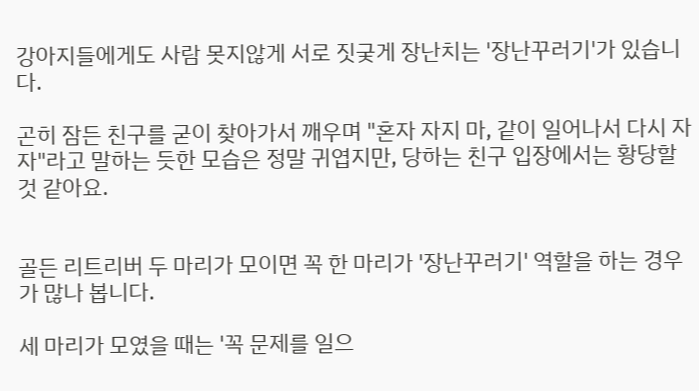강아지들에게도 사람 못지않게 서로 짓궂게 장난치는 '장난꾸러기'가 있습니다.

곤히 잠든 친구를 굳이 찾아가서 깨우며 "혼자 자지 마, 같이 일어나서 다시 자자"라고 말하는 듯한 모습은 정말 귀엽지만, 당하는 친구 입장에서는 황당할 것 같아요.


골든 리트리버 두 마리가 모이면 꼭 한 마리가 '장난꾸러기' 역할을 하는 경우가 많나 봅니다.

세 마리가 모였을 때는 '꼭 문제를 일으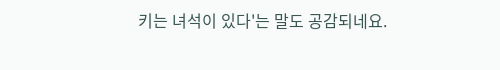키는 녀석이 있다'는 말도 공감되네요.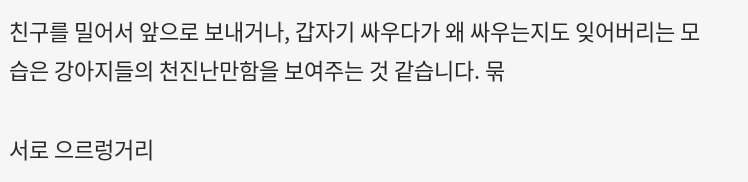친구를 밀어서 앞으로 보내거나, 갑자기 싸우다가 왜 싸우는지도 잊어버리는 모습은 강아지들의 천진난만함을 보여주는 것 같습니다. 묶

서로 으르렁거리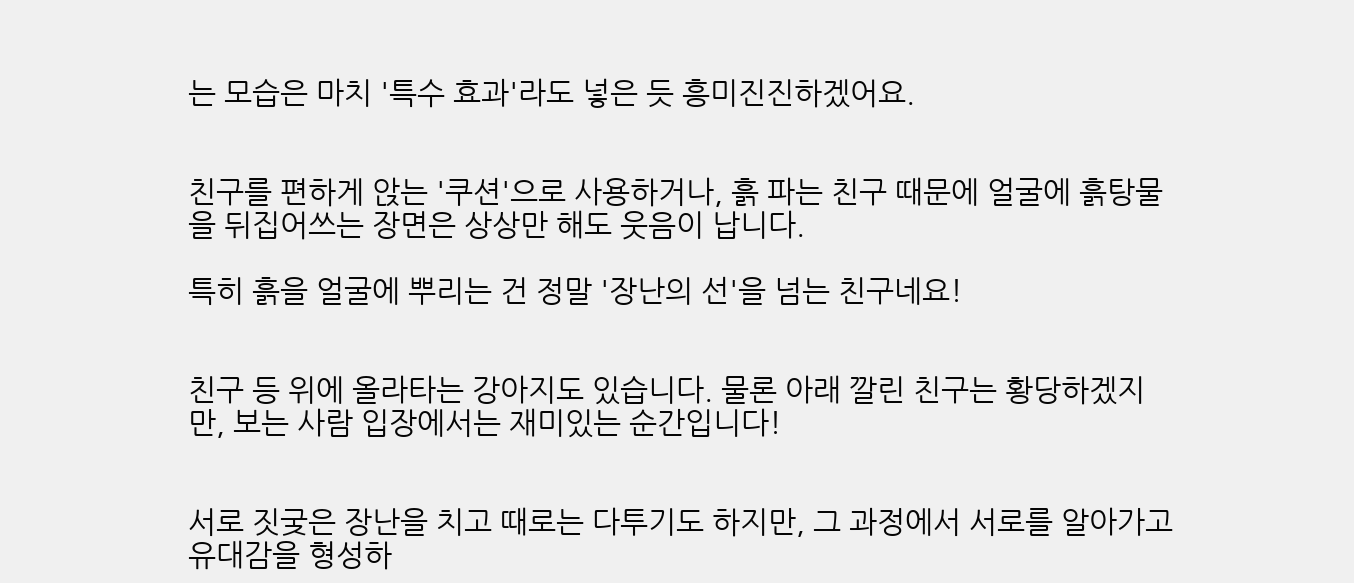는 모습은 마치 '특수 효과'라도 넣은 듯 흥미진진하겠어요.


친구를 편하게 앉는 '쿠션'으로 사용하거나, 흙 파는 친구 때문에 얼굴에 흙탕물을 뒤집어쓰는 장면은 상상만 해도 웃음이 납니다.

특히 흙을 얼굴에 뿌리는 건 정말 '장난의 선'을 넘는 친구네요!


친구 등 위에 올라타는 강아지도 있습니다. 물론 아래 깔린 친구는 황당하겠지만, 보는 사람 입장에서는 재미있는 순간입니다!


서로 짓궂은 장난을 치고 때로는 다투기도 하지만, 그 과정에서 서로를 알아가고 유대감을 형성하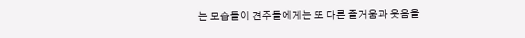는 모습들이 견주들에게는 또 다른 즐거움과 웃음을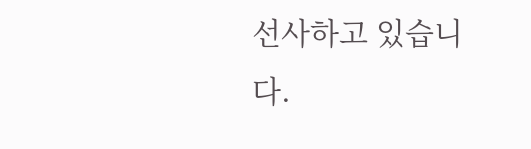선사하고 있습니다.